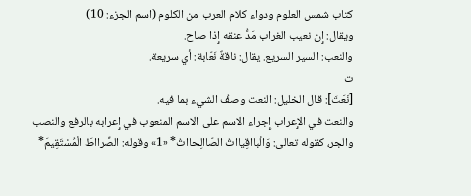كتاب شمس العلوم ودواء كلام العرب من الكلوم (اسم الجزء: 10)
ويقال: إِن نعيب الغراب مَدُّ عنقه إِذا صاح.
والنعب: السير السريع. يقال: ناقةٌ نَعّابة: أي سريعة.
ت
[نَعَتَ]: قال الخليل: النعت وصفُ الشيء بما فيه.
والنعت في الإِعراب إِجراء الاسم على الاسم المنعوب في إِعرابه بالرفع والنصب والجر، كقوله تعالى: وَالْبااقِيااتُ الصّاالِحااتُ* «1» وقوله: الصِّرااطَ الْمُسْتَقِيمَ*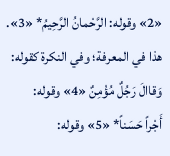«2» وقوله: الرَّحْمانُ الرَّحِيمُ* «3». هذا في المعرفة؛ وفي النكرة كقوله: وَقاالَ رَجُلٌ مُؤْمِنٌ «4» وقوله:
أَجْراً حَسَناً* «5» وقوله: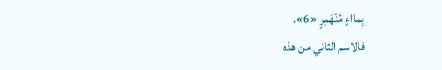بِمااءٍ مُنْهَمِرٍ «6».
فالاسم الثاني من هذه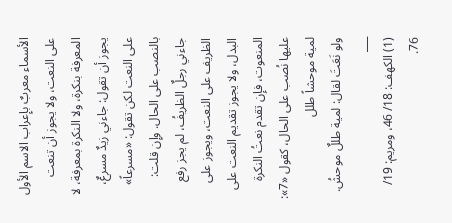الأسماء معربٌ بإِعراب الاسم الأول على النعت، ولا يجوز أن تنعت المعرفة بنكرة، ولا النكرة بمعرفة، لا يجوز أن تقول: جاءني زيدٌ مسرعٌ، على النعت لكن تقول: «مسرعاً» بالنصب على الحال. وإِن قلت: جاءني رجلٌ الظريفُ، لم يجز رفع الظريف على النعت، ويجوز على البدل، ولا يجوز تقديم النعت على المنعوت، فإِن تقدم نعتُ النكرة عليها نُصب على الحال، كقول «7»:
لمية موحشاً طلل
ولو نَعَتَ لقال: لمية طللٌ موحشُ.
___
(1) الكهف: 18/ 46، ومريم: 19/ 76.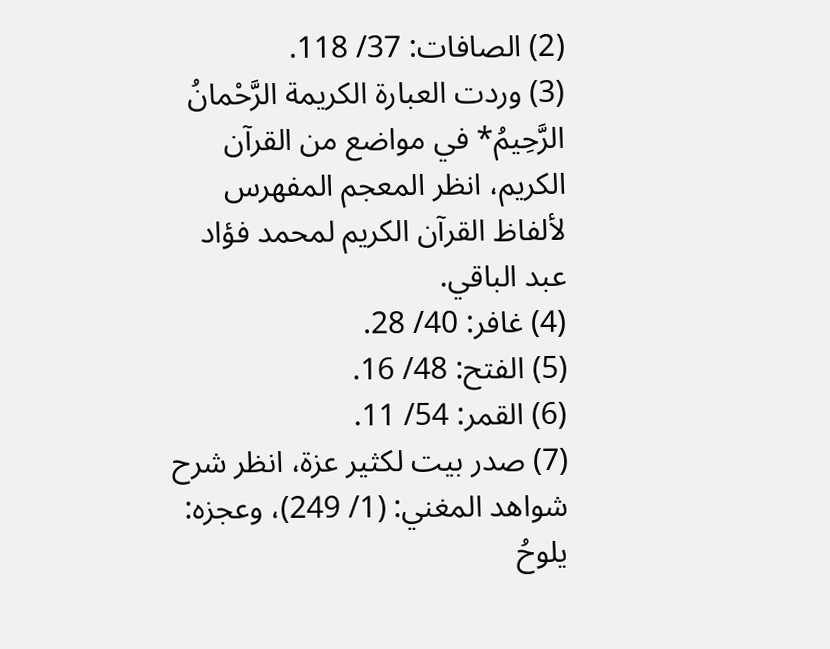(2) الصافات: 37/ 118.
(3) وردت العبارة الكريمة الرَّحْمانُ الرَّحِيمُ* في مواضع من القرآن الكريم، انظر المعجم المفهرس لألفاظ القرآن الكريم لمحمد فؤاد عبد الباقي.
(4) غافر: 40/ 28.
(5) الفتح: 48/ 16.
(6) القمر: 54/ 11.
(7) صدر بيت لكثير عزة، انظر شرح شواهد المغني: (1/ 249)، وعجزه:
يلوحُ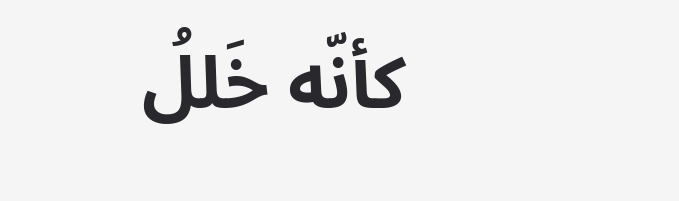كأنّه خَللُ